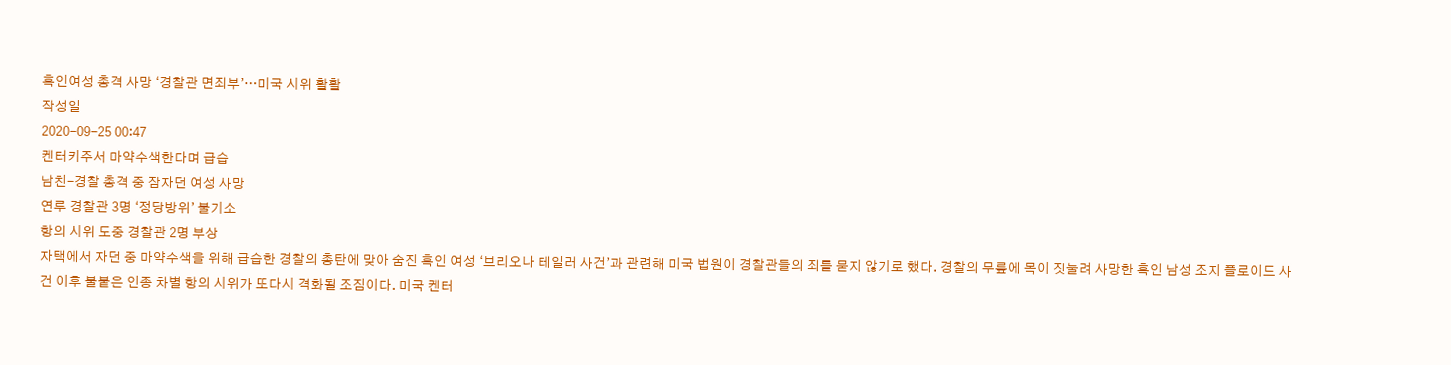흑인여성 총격 사망 ‘경찰관 면죄부’…미국 시위 활활
작성일
2020-09-25 00:47
켄터키주서 마약수색한다며 급습
남친-경찰 총격 중 잠자던 여성 사망
연루 경찰관 3명 ‘정당방위’ 불기소
항의 시위 도중 경찰관 2명 부상
자택에서 자던 중 마약수색을 위해 급습한 경찰의 총탄에 맞아 숨진 흑인 여성 ‘브리오나 테일러 사건’과 관련해 미국 법원이 경찰관들의 죄를 묻지 않기로 했다. 경찰의 무릎에 목이 짓눌려 사망한 흑인 남성 조지 플로이드 사건 이후 불붙은 인종 차별 항의 시위가 또다시 격화될 조짐이다. 미국 켄터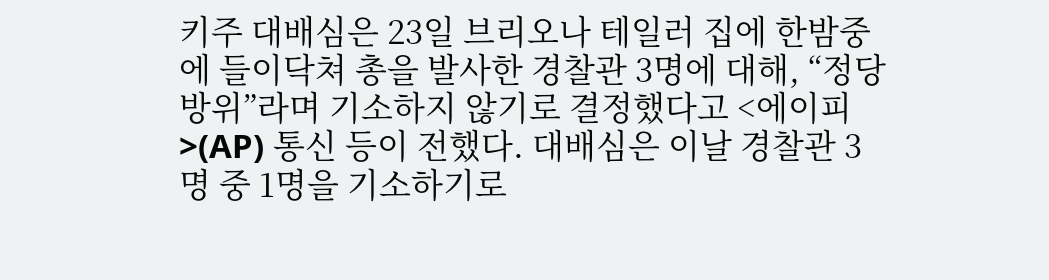키주 대배심은 23일 브리오나 테일러 집에 한밤중에 들이닥쳐 총을 발사한 경찰관 3명에 대해, “정당방위”라며 기소하지 않기로 결정했다고 <에이피>(AP) 통신 등이 전했다. 대배심은 이날 경찰관 3명 중 1명을 기소하기로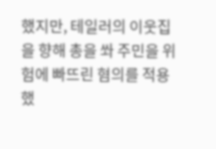했지만, 테일러의 이웃집을 향해 총을 쏴 주민을 위험에 빠뜨린 혐의를 적용했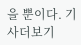을 뿐이다. 기사더보기